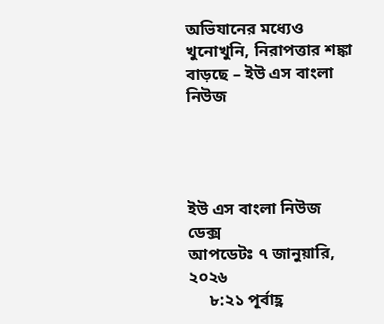অভিযানের মধ্যেও খুনোখুনি, নিরাপত্তার শঙ্কা বাড়ছে – ইউ এস বাংলা নিউজ




ইউ এস বাংলা নিউজ ডেক্স
আপডেটঃ ৭ জানুয়ারি, ২০২৬
     ৮:২১ পূর্বাহ্ণ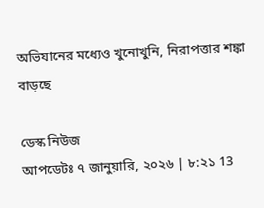অভিযানের মধ্যেও খুনোখুনি, নিরাপত্তার শঙ্কা বাড়ছে

ডেস্ক নিউজ
আপডেটঃ ৭ জানুয়ারি, ২০২৬ | ৮:২১ 13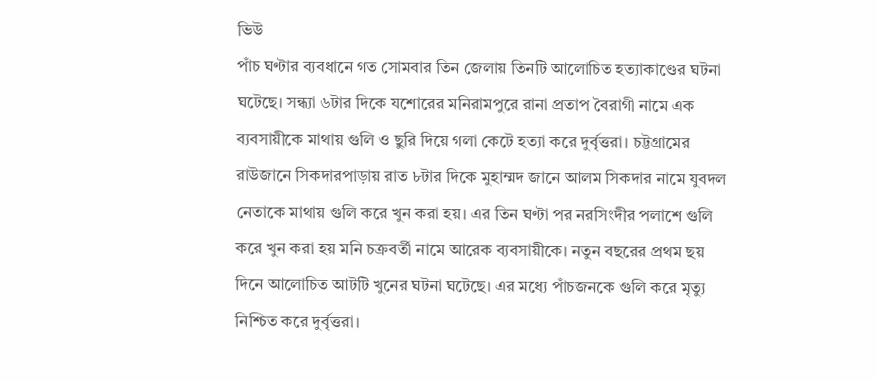ভিউ
পাঁচ ঘণ্টার ব্যবধানে গত সোমবার তিন জেলায় তিনটি আলোচিত হত্যাকাণ্ডের ঘটনা ঘটেছে। সন্ধ্যা ৬টার দিকে যশোরের মনিরামপুরে রানা প্রতাপ বৈরাগী নামে এক ব্যবসায়ীকে মাথায় গুলি ও ছুরি দিয়ে গলা কেটে হত্যা করে দুর্বৃত্তরা। চট্টগ্রামের রাউজানে সিকদারপাড়ায় রাত ৮টার দিকে মুহাম্মদ জানে আলম সিকদার নামে যুবদল নেতাকে মাথায় গুলি করে খুন করা হয়। এর তিন ঘণ্টা পর নরসিংদীর পলাশে গুলি করে খুন করা হয় মনি চক্রবর্তী নামে আরেক ব্যবসায়ীকে। নতুন বছরের প্রথম ছয় দিনে আলোচিত আটটি খুনের ঘটনা ঘটেছে। এর মধ্যে পাঁচজনকে গুলি করে মৃত্যু নিশ্চিত করে দুর্বৃত্তরা।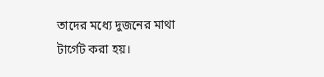তাদের মধ্যে দুজনের মাথা টার্গেট করা হয়।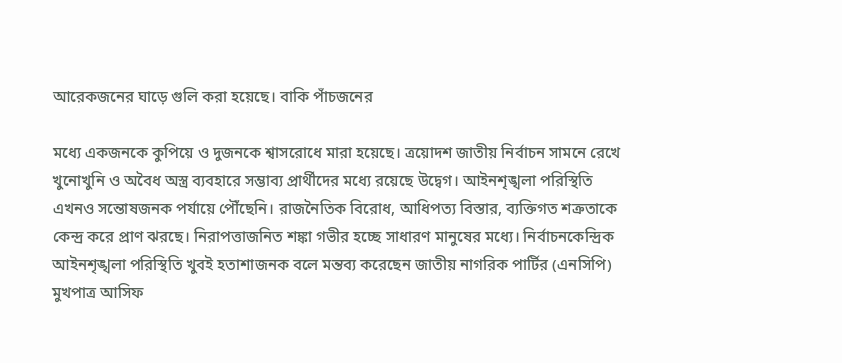আরেকজনের ঘাড়ে গুলি করা হয়েছে। বাকি পাঁচজনের

মধ্যে একজনকে কুপিয়ে ও দুজনকে শ্বাসরোধে মারা হয়েছে। ত্রয়োদশ জাতীয় নির্বাচন সামনে রেখে খুনোখুনি ও অবৈধ অস্ত্র ব্যবহারে সম্ভাব্য প্রার্থীদের মধ্যে রয়েছে উদ্বেগ। আইনশৃঙ্খলা পরিস্থিতি এখনও সন্তোষজনক পর্যায়ে পৌঁছেনি। রাজনৈতিক বিরোধ, আধিপত্য বিস্তার, ব্যক্তিগত শক্রতাকে কেন্দ্র করে প্রাণ ঝরছে। নিরাপত্তাজনিত শঙ্কা গভীর হচ্ছে সাধারণ মানুষের মধ্যে। নির্বাচনকেন্দ্রিক আইনশৃঙ্খলা পরিস্থিতি খুবই হতাশাজনক বলে মন্তব্য করেছেন জাতীয় নাগরিক পার্টির (এনসিপি) মুখপাত্র আসিফ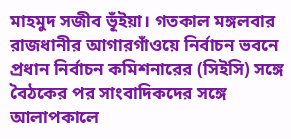মাহমুদ সজীব ভূঁইয়া। গতকাল মঙ্গলবার রাজধানীর আগারগাঁওয়ে নির্বাচন ভবনে প্রধান নির্বাচন কমিশনারের (সিইসি) সঙ্গে বৈঠকের পর সাংবাদিকদের সঙ্গে আলাপকালে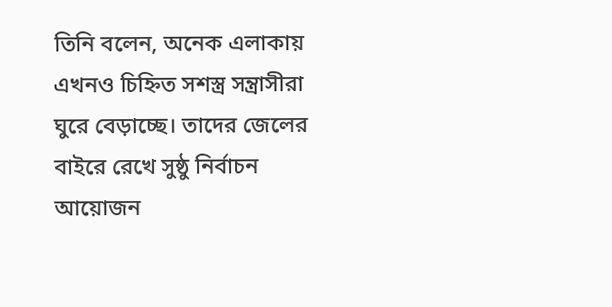তিনি বলেন, অনেক এলাকায় এখনও চিহ্নিত সশস্ত্র সন্ত্রাসীরা ঘুরে বেড়াচ্ছে। তাদের জেলের বাইরে রেখে সুষ্ঠু নির্বাচন আয়োজন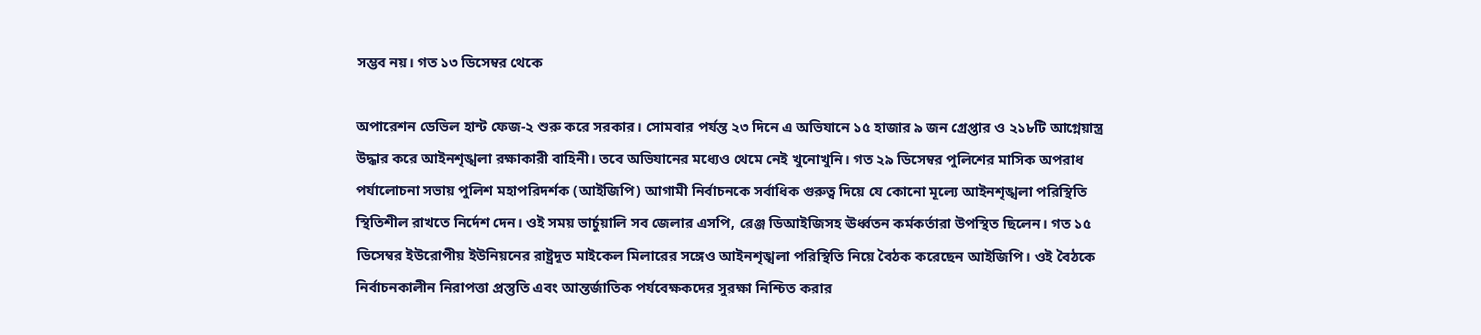সম্ভব নয়। গত ১৩ ডিসেম্বর থেকে

অপারেশন ডেভিল হান্ট ফেজ-২ শুরু করে সরকার। সোমবার পর্যন্ত ২৩ দিনে এ অভিযানে ১৫ হাজার ৯ জন গ্রেপ্তার ও ২১৮টি আগ্নেয়াস্ত্র উদ্ধার করে আইনশৃঙ্খলা রক্ষাকারী বাহিনী। তবে অভিযানের মধ্যেও থেমে নেই খুনোখুনি। গত ২৯ ডিসেম্বর পুলিশের মাসিক অপরাধ পর্যালোচনা সভায় পুলিশ মহাপরিদর্শক (আইজিপি) আগামী নির্বাচনকে সর্বাধিক গুরুত্ব দিয়ে যে কোনো মূল্যে আইনশৃঙ্খলা পরিস্থিতি স্থিতিশীল রাখতে নির্দেশ দেন। ওই সময় ভার্চুয়ালি সব জেলার এসপি, রেঞ্জ ডিআইজিসহ ঊর্ধ্বতন কর্মকর্তারা উপস্থিত ছিলেন। গত ১৫ ডিসেম্বর ইউরোপীয় ইউনিয়নের রাষ্ট্রদূত মাইকেল মিলারের সঙ্গেও আইনশৃঙ্খলা পরিস্থিতি নিয়ে বৈঠক করেছেন আইজিপি। ওই বৈঠকে নির্বাচনকালীন নিরাপত্তা প্রস্তুতি এবং আন্তর্জাতিক পর্যবেক্ষকদের সুরক্ষা নিশ্চিত করার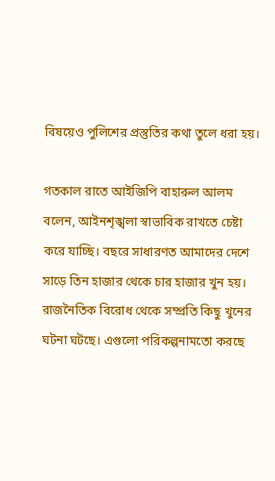বিষয়েও পুলিশের প্রস্তুতির কথা তুলে ধরা হয়।

গতকাল রাতে আইজিপি বাহারুল আলম বলেন, আইনশৃঙ্খলা স্বাভাবিক রাখতে চেষ্টা করে যাচ্ছি। বছরে সাধারণত আমাদের দেশে সাড়ে তিন হাজার থেকে চার হাজার খুন হয়। রাজনৈতিক বিরোধ থেকে সম্প্রতি কিছু খুনের ঘটনা ঘটছে। এগুলো পরিকল্পনামতো করছে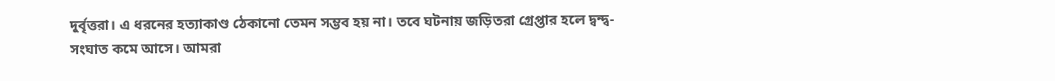দুর্বৃত্তরা। এ ধরনের হত্যাকাণ্ড ঠেকানো তেমন সম্ভব হয় না। তবে ঘটনায় জড়িতরা গ্রেপ্তার হলে দ্বন্দ্ব-সংঘাত কমে আসে। আমরা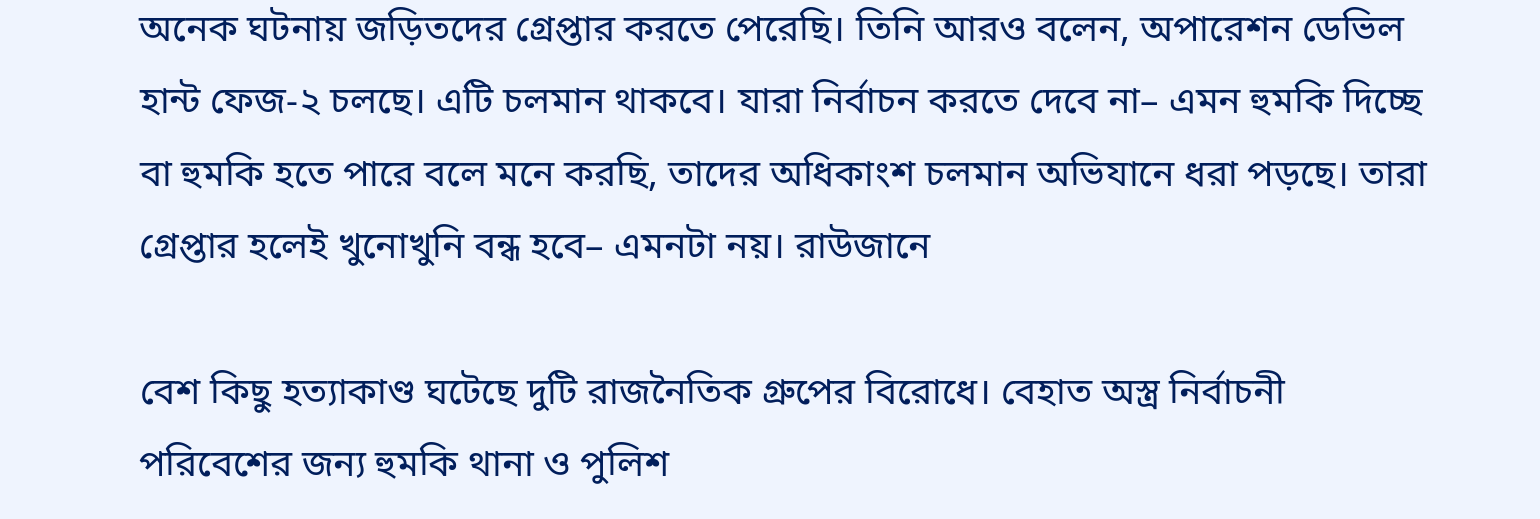অনেক ঘটনায় জড়িতদের গ্রেপ্তার করতে পেরেছি। তিনি আরও বলেন, অপারেশন ডেভিল হান্ট ফেজ-২ চলছে। এটি চলমান থাকবে। যারা নির্বাচন করতে দেবে না– এমন হুমকি দিচ্ছে বা হুমকি হতে পারে বলে মনে করছি, তাদের অধিকাংশ চলমান অভিযানে ধরা পড়ছে। তারা গ্রেপ্তার হলেই খুনোখুনি বন্ধ হবে– এমনটা নয়। রাউজানে

বেশ কিছু হত্যাকাণ্ড ঘটেছে দুটি রাজনৈতিক গ্রুপের বিরোধে। বেহাত অস্ত্র নির্বাচনী পরিবেশের জন্য হুমকি থানা ও পুলিশ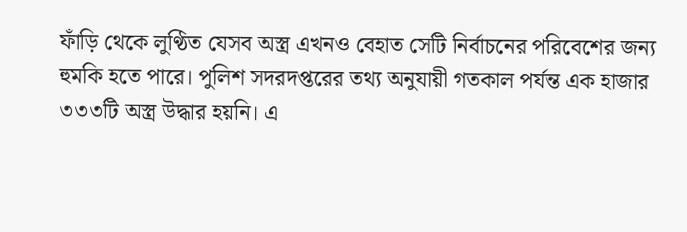ফাঁড়ি থেকে লুণ্ঠিত যেসব অস্ত্র এখনও বেহাত সেটি নির্বাচনের পরিবেশের জন্য হুমকি হতে পারে। পুলিশ সদরদপ্তরের তথ্য অনুযায়ী গতকাল পর্যন্ত এক হাজার ৩৩৩টি অস্ত্র উদ্ধার হয়নি। এ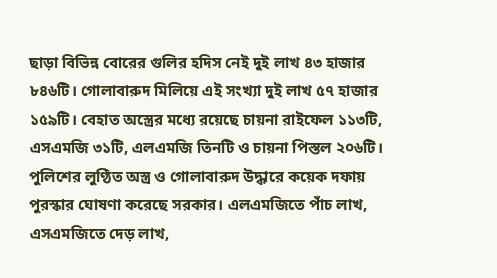ছাড়া বিভিন্ন বোরের গুলির হদিস নেই দুই লাখ ৪৩ হাজার ৮৪৬টি। গোলাবারুদ মিলিয়ে এই সংখ্যা দুই লাখ ৫৭ হাজার ১৫৯টি। বেহাত অস্ত্রের মধ্যে রয়েছে চায়না রাইফেল ১১৩টি, এসএমজি ৩১টি, এলএমজি তিনটি ও চায়না পিস্তল ২০৬টি। পুলিশের লুণ্ঠিত অস্ত্র ও গোলাবারুদ উদ্ধারে কয়েক দফায় পুরস্কার ঘোষণা করেছে সরকার। এলএমজিতে পাঁচ লাখ, এসএমজিতে দেড় লাখ,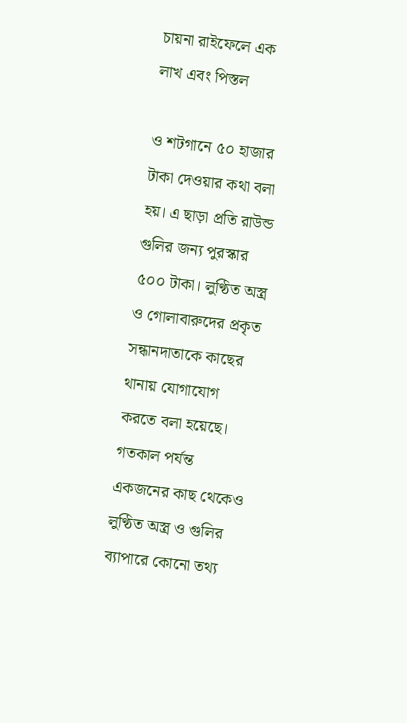চায়না রাইফেলে এক লাখ এবং পিস্তল

ও শটগানে ৫০ হাজার টাকা দেওয়ার কথা বলা হয়। এ ছাড়া প্রতি রাউন্ড গুলির জন্য পুরস্কার ৫০০ টাকা। লুণ্ঠিত অস্ত্র ও গোলাবারুদের প্রকৃত সন্ধানদাতাকে কাছের থানায় যোগাযোগ করতে বলা হয়েছে। গতকাল পর্যন্ত একজনের কাছ থেকেও লুণ্ঠিত অস্ত্র ও গুলির ব্যাপারে কোনো তথ্য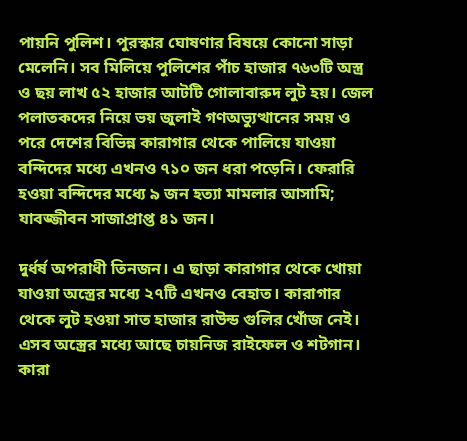পায়নি পুলিশ। পুরস্কার ঘোষণার বিষয়ে কোনো সাড়া মেলেনি। সব মিলিয়ে পুলিশের পাঁচ হাজার ৭৬৩টি অস্ত্র ও ছয় লাখ ৫২ হাজার আটটি গোলাবারুদ লুট হয়। জেল পলাতকদের নিয়ে ভয় জুলাই গণঅভ্যুত্থানের সময় ও পরে দেশের বিভিন্ন কারাগার থেকে পালিয়ে যাওয়া বন্দিদের মধ্যে এখনও ৭১০ জন ধরা পড়েনি। ফেরারি হওয়া বন্দিদের মধ্যে ৯ জন হত্যা মামলার আসামি; যাবজ্জীবন সাজাপ্রাপ্ত ৪১ জন।

দুর্ধর্ষ অপরাধী তিনজন। এ ছাড়া কারাগার থেকে খোয়া যাওয়া অস্ত্রের মধ্যে ২৭টি এখনও বেহাত। কারাগার থেকে লুট হওয়া সাত হাজার রাউন্ড গুলির খোঁজ নেই। এসব অস্ত্রের মধ্যে আছে চায়নিজ রাইফেল ও শটগান। কারা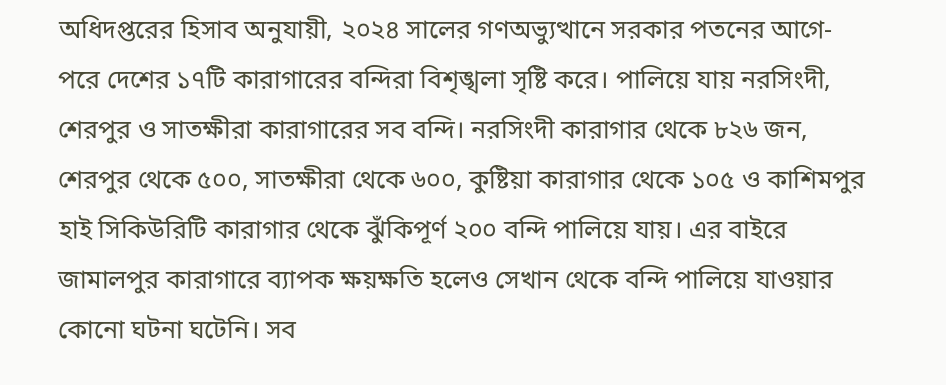অধিদপ্তরের হিসাব অনুযায়ী, ২০২৪ সালের গণঅভ্যুত্থানে সরকার পতনের আগে-পরে দেশের ১৭টি কারাগারের বন্দিরা বিশৃঙ্খলা সৃষ্টি করে। পালিয়ে যায় নরসিংদী, শেরপুর ও সাতক্ষীরা কারাগারের সব বন্দি। নরসিংদী কারাগার থেকে ৮২৬ জন, শেরপুর থেকে ৫০০, সাতক্ষীরা থেকে ৬০০, কুষ্টিয়া কারাগার থেকে ১০৫ ও কাশিমপুর হাই সিকিউরিটি কারাগার থেকে ঝুঁকিপূর্ণ ২০০ বন্দি পালিয়ে যায়। এর বাইরে জামালপুর কারাগারে ব্যাপক ক্ষয়ক্ষতি হলেও সেখান থেকে বন্দি পালিয়ে যাওয়ার কোনো ঘটনা ঘটেনি। সব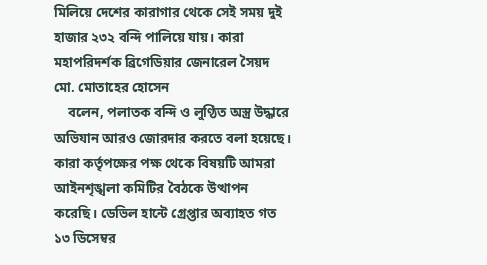মিলিয়ে দেশের কারাগার থেকে সেই সময় দুই হাজার ২৩২ বন্দি পালিয়ে যায়। কারা মহাপরিদর্শক ব্রিগেডিয়ার জেনারেল সৈয়দ মো. মোতাহের হোসেন
    বলেন, পলাতক বন্দি ও লুণ্ঠিত অস্ত্র উদ্ধারে অভিযান আরও জোরদার করতে বলা হয়েছে। কারা কর্তৃপক্ষের পক্ষ থেকে বিষয়টি আমরা আইনশৃঙ্খলা কমিটির বৈঠকে উত্থাপন করেছি। ডেভিল হান্টে গ্রেপ্তার অব্যাহত গত ১৩ ডিসেম্বর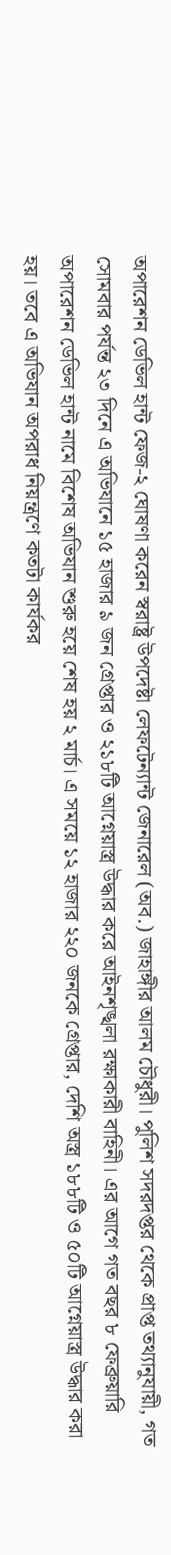অপারেশন ডেভিল হান্ট ফেজ-২ ঘোষণা করেন স্বরাষ্ট্র উপদেষ্টা লেফটেন্যান্ট জেনারেল (অব.) জাহাঙ্গীর আলম চৌধুরী। পুলিশ সদরদপ্তর থেকে প্রাপ্ত তথ্যানুযায়ী, গত সোমবার পর্যন্ত ২৩ দিনে এ অভিযানে ১৫ হাজার ৯ জন গ্রেপ্তার ও ২১৮টি আগ্নেয়াস্ত্র উদ্ধার করে আইনশৃঙ্খলা রক্ষাকারী বাহিনী। এর আগে গত বছর ৮ ফেব্রুয়ারি অপারেশন ডেভিল হান্ট নামে বিশেষ অভিযান শুরু হয়ে শেষ হয় ২ মার্চ। এ সময়ে ১২ হাজার ২২০ জনকে গ্রেপ্তার, দেশি অস্ত্র ১৮৮টি ও ৫০টি আগ্নেয়াস্ত্র উদ্ধার করা হয়। তবে এ অভিযান অপরাধ নিয়ন্ত্রণে কতটা কার্যকর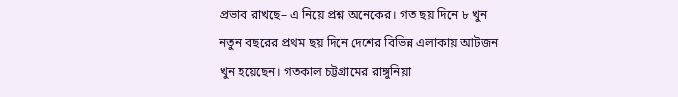প্রভাব রাখছে– এ নিয়ে প্রশ্ন অনেকের। গত ছয় দিনে ৮ খুন নতুন বছরের প্রথম ছয় দিনে দেশের বিভিন্ন এলাকায় আটজন খুন হয়েছেন। গতকাল চট্টগ্রামের রাঙ্গুনিয়া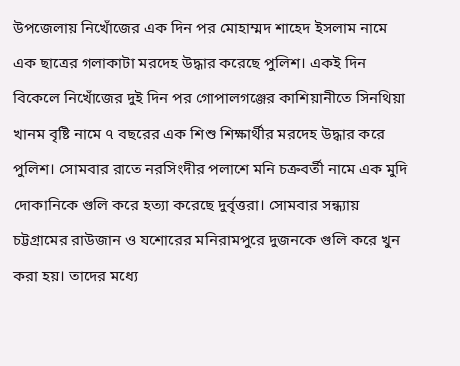উপজেলায় নিখোঁজের এক দিন পর মোহাম্মদ শাহেদ ইসলাম নামে এক ছাত্রের গলাকাটা মরদেহ উদ্ধার করেছে পুলিশ। একই দিন বিকেলে নিখোঁজের দুই দিন পর গোপালগঞ্জের কাশিয়ানীতে সিনথিয়া খানম বৃষ্টি নামে ৭ বছরের এক শিশু শিক্ষার্থীর মরদেহ উদ্ধার করে পুলিশ। সোমবার রাতে নরসিংদীর পলাশে মনি চক্রবর্তী নামে এক মুদি দোকানিকে গুলি করে হত্যা করেছে দুর্বৃত্তরা। সোমবার সন্ধ্যায় চট্টগ্রামের রাউজান ও যশোরের মনিরামপুরে দুজনকে গুলি করে খুন করা হয়। তাদের মধ্যে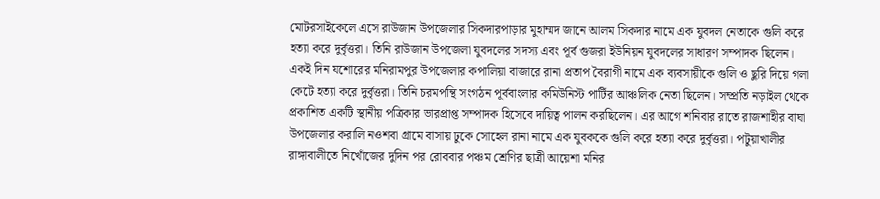মোটরসাইকেলে এসে রাউজান উপজেলার সিকদারপাড়ার মুহাম্মদ জানে আলম সিকদার নামে এক যুবদল নেতাকে গুলি করে হত্যা করে দুর্বৃত্তরা। তিনি রাউজান উপজেলা যুবদলের সদস্য এবং পূর্ব গুজরা ইউনিয়ন যুবদলের সাধারণ সম্পাদক ছিলেন। একই দিন যশোরের মনিরামপুর উপজেলার কপালিয়া বাজারে রানা প্রতাপ বৈরাগী নামে এক ব্যবসায়ীকে গুলি ও ছুরি দিয়ে গলা কেটে হত্যা করে দুর্বৃত্তরা। তিনি চরমপন্থি সংগঠন পূর্ববাংলার কমিউনিস্ট পার্টির আঞ্চলিক নেতা ছিলেন। সম্প্রতি নড়াইল থেকে প্রকাশিত একটি স্থানীয় পত্রিকার ভারপ্রাপ্ত সম্পাদক হিসেবে দায়িত্ব পালন করছিলেন। এর আগে শনিবার রাতে রাজশাহীর বাঘা উপজেলার করালি নওশবা গ্রামে বাসায় ঢুকে সোহেল রানা নামে এক যুবককে গুলি করে হত্যা করে দুর্বৃত্তরা। পটুয়াখালীর রাঙ্গাবালীতে নিখোঁজের দুদিন পর রোববার পঞ্চম শ্রেণির ছাত্রী আয়েশা মনির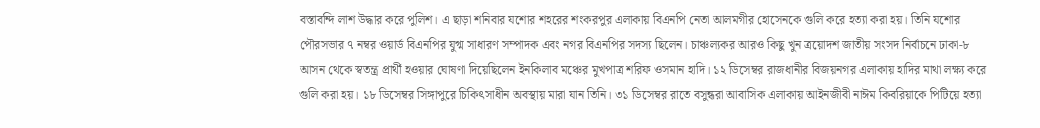বস্তাবন্দি লাশ উদ্ধার করে পুলিশ। এ ছাড়া শনিবার যশোর শহরের শংকরপুর এলাকায় বিএনপি নেতা আলমগীর হোসেনকে গুলি করে হত্যা করা হয়। তিনি যশোর পৌরসভার ৭ নম্বর ওয়ার্ড বিএনপির যুগ্ম সাধারণ সম্পাদক এবং নগর বিএনপির সদস্য ছিলেন। চাঞ্চল্যকর আরও কিছু খুন ত্রয়োদশ জাতীয় সংসদ নির্বাচনে ঢাকা-৮ আসন থেকে স্বতন্ত্র প্রার্থী হওয়ার ঘোষণা দিয়েছিলেন ইনকিলাব মঞ্চের মুখপাত্র শরিফ ওসমান হাদি। ১২ ডিসেম্বর রাজধানীর বিজয়নগর এলাকায় হাদির মাথা লক্ষ্য করে গুলি করা হয়। ১৮ ডিসেম্বর সিঙ্গাপুরে চিকিৎসাধীন অবস্থায় মারা যান তিনি। ৩১ ডিসেম্বর রাতে বসুন্ধরা আবাসিক এলাকায় আইনজীবী নাঈম কিবরিয়াকে পিটিয়ে হত্যা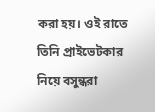করা হয়। ওই রাতে তিনি প্রাইভেটকার নিয়ে বসুন্ধরা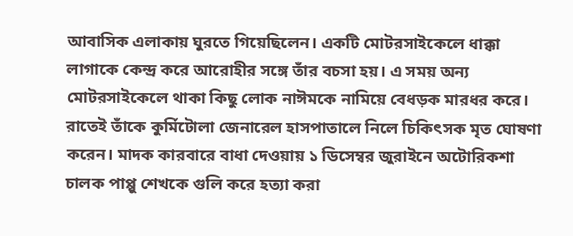আবাসিক এলাকায় ঘুরতে গিয়েছিলেন। একটি মোটরসাইকেলে ধাক্কা লাগাকে কেন্দ্র করে আরোহীর সঙ্গে তাঁর বচসা হয়। এ সময় অন্য মোটরসাইকেলে থাকা কিছু লোক নাঈমকে নামিয়ে বেধড়ক মারধর করে। রাতেই তাঁকে কুর্মিটোলা জেনারেল হাসপাতালে নিলে চিকিৎসক মৃত ঘোষণা করেন। মাদক কারবারে বাধা দেওয়ায় ১ ডিসেম্বর জুরাইনে অটোরিকশা চালক পাপ্পু শেখকে গুলি করে হত্যা করা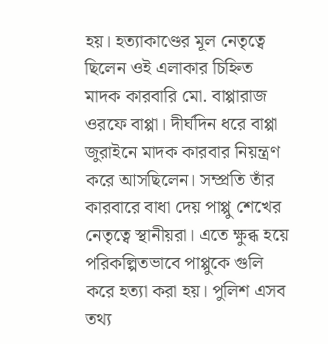হয়। হত্যাকাণ্ডের মূল নেতৃত্বে ছিলেন ওই এলাকার চিহ্নিত মাদক কারবারি মো. বাপ্পারাজ ওরফে বাপ্পা। দীর্ঘদিন ধরে বাপ্পা জুরাইনে মাদক কারবার নিয়ন্ত্রণ করে আসছিলেন। সম্প্রতি তাঁর কারবারে বাধা দেয় পাপ্পু শেখের নেতৃত্বে স্থানীয়রা। এতে ক্ষুব্ধ হয়ে পরিকল্পিতভাবে পাপ্পুকে গুলি করে হত্যা করা হয়। পুলিশ এসব তথ্য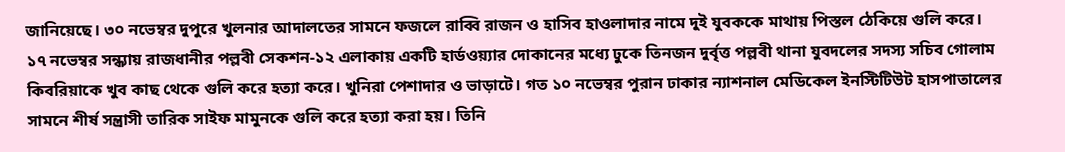জানিয়েছে। ৩০ নভেম্বর দুপুরে খুলনার আদালতের সামনে ফজলে রাব্বি রাজন ও হাসিব হাওলাদার নামে দুই যুবককে মাথায় পিস্তল ঠেকিয়ে গুলি করে। ১৭ নভেম্বর সন্ধ্যায় রাজধানীর পল্লবী সেকশন-১২ এলাকায় একটি হার্ডওয়্যার দোকানের মধ্যে ঢুকে তিনজন দুর্বৃত্ত পল্লবী থানা যুবদলের সদস্য সচিব গোলাম কিবরিয়াকে খুব কাছ থেকে গুলি করে হত্যা করে। খুনিরা পেশাদার ও ভাড়াটে। গত ১০ নভেম্বর পুরান ঢাকার ন্যাশনাল মেডিকেল ইনস্টিটিউট হাসপাতালের সামনে শীর্ষ সন্ত্রাসী তারিক সাইফ মামুনকে গুলি করে হত্যা করা হয়। তিনি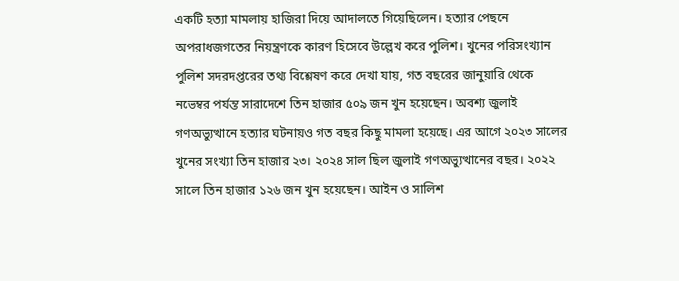একটি হত্যা মামলায় হাজিরা দিয়ে আদালতে গিয়েছিলেন। হত্যার পেছনে অপরাধজগতের নিয়ন্ত্রণকে কারণ হিসেবে উল্লেখ করে পুলিশ। খুনের পরিসংখ্যান পুলিশ সদরদপ্তরের তথ্য বিশ্লেষণ করে দেখা যায়, গত বছরের জানুয়ারি থেকে নভেম্বর পর্যন্ত সারাদেশে তিন হাজার ৫০৯ জন খুন হয়েছেন। অবশ্য জুলাই গণঅভ্যুত্থানে হত্যার ঘটনায়ও গত বছর কিছু মামলা হয়েছে। এর আগে ২০২৩ সালের খুনের সংখ্যা তিন হাজার ২৩। ২০২৪ সাল ছিল জুলাই গণঅভ্যুত্থানের বছর। ২০২২ সালে তিন হাজার ১২৬ জন খুন হয়েছেন। আইন ও সালিশ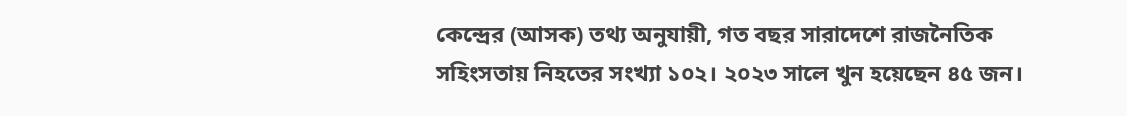কেন্দ্রের (আসক) তথ্য অনুযায়ী, গত বছর সারাদেশে রাজনৈতিক সহিংসতায় নিহতের সংখ্যা ১০২। ২০২৩ সালে খুন হয়েছেন ৪৫ জন।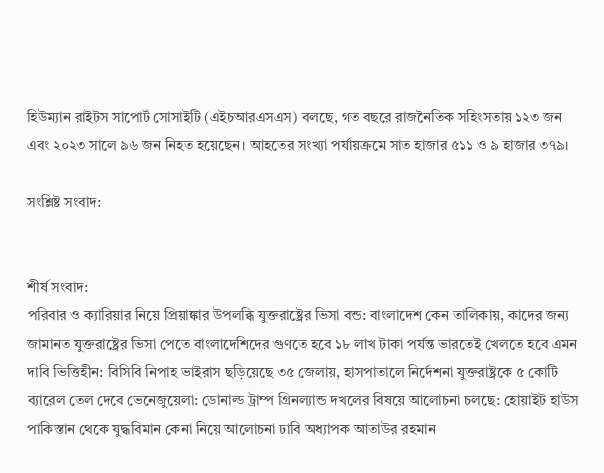হিউম্যান রাইটস সাপোর্ট সোসাইটি (এইচআরএসএস) বলছে, গত বছরে রাজনৈতিক সহিংসতায় ১২৩ জন এবং ২০২৩ সালে ৯৬ জন নিহত হয়েছেন। আহতের সংখ্যা পর্যায়ক্রমে সাত হাজার ৫১১ ও ৯ হাজার ৩৭৯।

সংশ্লিষ্ট সংবাদ:


শীর্ষ সংবাদ:
পরিবার ও ক্যারিয়ার নিয়ে প্রিয়াঙ্কার উপলব্ধি যুক্তরাষ্ট্রের ভিসা বন্ড: বাংলাদেশ কেন তালিকায়, কাদের জন্য জামানত যুক্তরাষ্ট্রের ভিসা পেতে বাংলাদেশিদের গুণতে হবে ১৮ লাখ টাকা পর্যন্ত ভারতেই খেলতে হবে এমন দাবি ভিত্তিহীন: বিসিবি নিপাহ ভাইরাস ছড়িয়েছে ৩৫ জেলায়, হাসপাতালে নির্দেশনা যুক্তরাষ্ট্রকে ৫ কোটি ব্যারেল তেল দেবে ভেনেজুয়েলা: ডোনাল্ড ট্রাম্প গ্রিনল্যান্ড দখলের বিষয়ে আলোচনা চলছে: হোয়াইট হাউস পাকিস্তান থেকে যুদ্ধবিমান কেনা নিয়ে আলোচনা ঢাবি অধ্যাপক আতাউর রহমান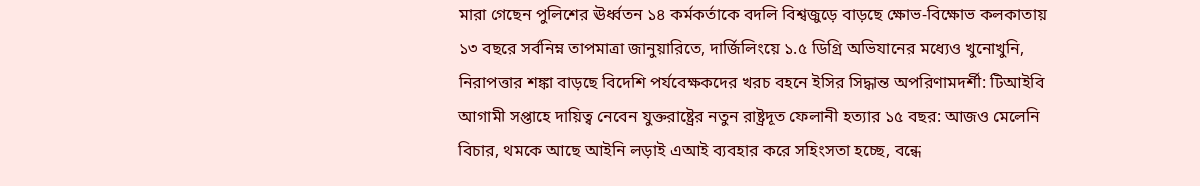মারা গেছেন পুলিশের ঊর্ধ্বতন ১৪ কর্মকর্তাকে বদলি বিশ্বজুড়ে বাড়ছে ক্ষোভ-বিক্ষোভ কলকাতায় ১৩ বছরে সর্বনিম্ন তাপমাত্রা জানুয়ারিতে, দার্জিলিংয়ে ১.৫ ডিগ্রি অভিযানের মধ্যেও খুনোখুনি, নিরাপত্তার শঙ্কা বাড়ছে বিদেশি পর্যবেক্ষকদের খরচ বহনে ইসির সিদ্ধান্ত অপরিণামদর্শী: টিআইবি আগামী সপ্তাহে দায়িত্ব নেবেন যুক্তরাষ্ট্রের নতুন রাষ্ট্রদূত ফেলানী হত্যার ১৫ বছর: আজও মেলেনি বিচার, থমকে আছে আইনি লড়াই এআই ব্যবহার করে সহিংসতা হচ্ছে, বন্ধে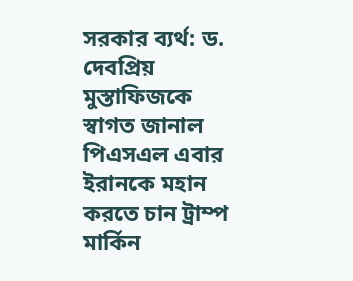সরকার ব্যর্থ: ড. দেবপ্রিয় মুস্তাফিজকে স্বাগত জানাল পিএসএল এবার ইরানকে মহান করতে চান ট্রাম্প মার্কিন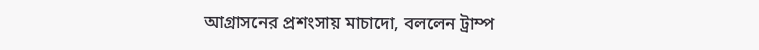আগ্রাসনের প্রশংসায় মাচাদো, বললেন ট্রাম্প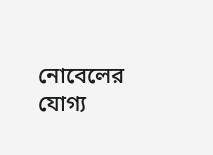নোবেলের যোগ্য